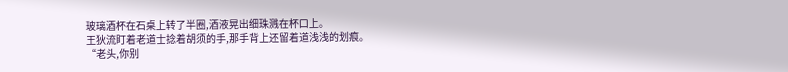玻璃酒杯在石桌上转了半圈,酒液晃出细珠溅在杯口上。
王狄流盯着老道士捻着胡须的手,那手背上还留着道浅浅的划痕。
“老头,你别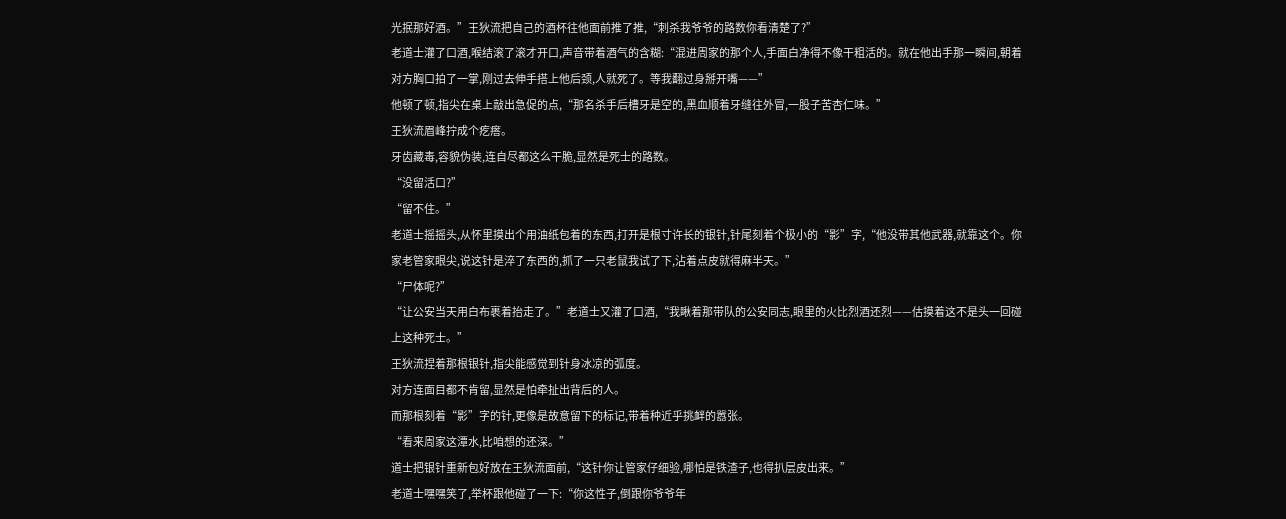光抿那好酒。”王狄流把自己的酒杯往他面前推了推,“刺杀我爷爷的路数你看清楚了?”
老道士灌了口酒,喉结滚了滚才开口,声音带着酒气的含糊:“混进周家的那个人,手面白净得不像干粗活的。就在他出手那一瞬间,朝着对方胸口拍了一掌,刚过去伸手搭上他后颈,人就死了。等我翻过身掰开嘴——”
他顿了顿,指尖在桌上敲出急促的点,“那名杀手后槽牙是空的,黑血顺着牙缝往外冒,一股子苦杏仁味。”
王狄流眉峰拧成个疙瘩。
牙齿藏毒,容貌伪装,连自尽都这么干脆,显然是死士的路数。
“没留活口?”
“留不住。”
老道士摇摇头,从怀里摸出个用油纸包着的东西,打开是根寸许长的银针,针尾刻着个极小的“影”字,“他没带其他武器,就靠这个。你家老管家眼尖,说这针是淬了东西的,抓了一只老鼠我试了下,沾着点皮就得麻半天。”
“尸体呢?”
“让公安当天用白布裹着抬走了。”老道士又灌了口酒,“我瞅着那带队的公安同志,眼里的火比烈酒还烈——估摸着这不是头一回碰上这种死士。”
王狄流捏着那根银针,指尖能感觉到针身冰凉的弧度。
对方连面目都不肯留,显然是怕牵扯出背后的人。
而那根刻着“影”字的针,更像是故意留下的标记,带着种近乎挑衅的嚣张。
“看来周家这潭水,比咱想的还深。”
道士把银针重新包好放在王狄流面前,“这针你让管家仔细验,哪怕是铁渣子,也得扒层皮出来。”
老道士嘿嘿笑了,举杯跟他碰了一下:“你这性子,倒跟你爷爷年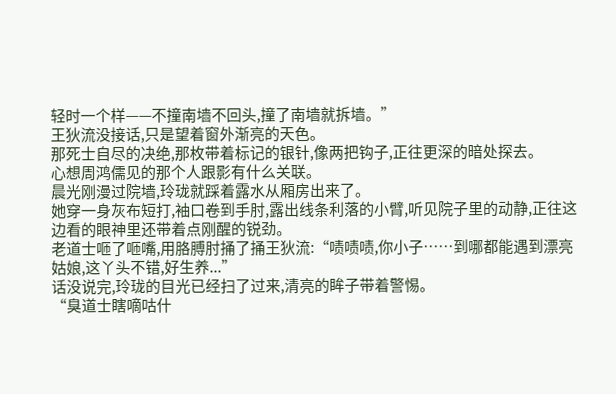轻时一个样——不撞南墙不回头,撞了南墙就拆墙。”
王狄流没接话,只是望着窗外渐亮的天色。
那死士自尽的决绝,那枚带着标记的银针,像两把钩子,正往更深的暗处探去。
心想周鸿儒见的那个人跟影有什么关联。
晨光刚漫过院墙,玲珑就踩着露水从厢房出来了。
她穿一身灰布短打,袖口卷到手肘,露出线条利落的小臂,听见院子里的动静,正往这边看的眼神里还带着点刚醒的锐劲。
老道士咂了咂嘴,用胳膊肘捅了捅王狄流:“啧啧啧,你小子……到哪都能遇到漂亮姑娘,这丫头不错,好生养...”
话没说完,玲珑的目光已经扫了过来,清亮的眸子带着警惕。
“臭道士瞎嘀咕什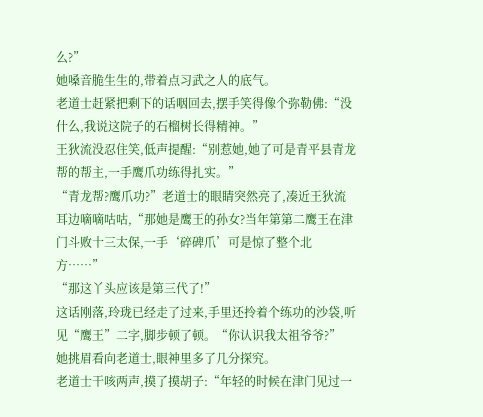么?”
她嗓音脆生生的,带着点习武之人的底气。
老道士赶紧把剩下的话咽回去,摆手笑得像个弥勒佛:“没什么,我说这院子的石榴树长得精神。”
王狄流没忍住笑,低声提醒:“别惹她,她了可是青平县青龙帮的帮主,一手鹰爪功练得扎实。”
“青龙帮?鹰爪功?”老道士的眼睛突然亮了,凑近王狄流耳边嘀嘀咕咕,“那她是鹰王的孙女?当年第第二鹰王在津门斗败十三太保,一手‘碎碑爪’可是惊了整个北方……”
“那这丫头应该是第三代了!”
这话刚落,玲珑已经走了过来,手里还拎着个练功的沙袋,听见“鹰王”二字,脚步顿了顿。“你认识我太祖爷爷?”
她挑眉看向老道士,眼神里多了几分探究。
老道士干咳两声,摸了摸胡子:“年轻的时候在津门见过一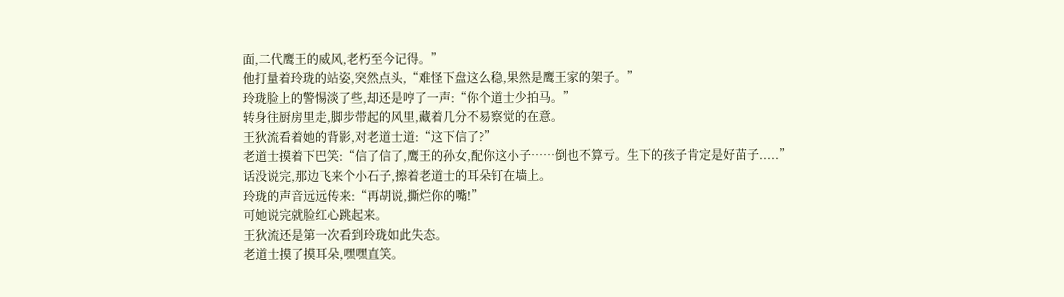面,二代鹰王的威风,老朽至今记得。”
他打量着玲珑的站姿,突然点头,“难怪下盘这么稳,果然是鹰王家的架子。”
玲珑脸上的警惕淡了些,却还是哼了一声:“你个道士少拍马。”
转身往厨房里走,脚步带起的风里,藏着几分不易察觉的在意。
王狄流看着她的背影,对老道士道:“这下信了?”
老道士摸着下巴笑:“信了信了,鹰王的孙女,配你这小子……倒也不算亏。生下的孩子肯定是好苗子.....”
话没说完,那边飞来个小石子,擦着老道士的耳朵钉在墙上。
玲珑的声音远远传来:“再胡说,撕烂你的嘴!”
可她说完就脸红心跳起来。
王狄流还是第一次看到玲珑如此失态。
老道士摸了摸耳朵,嘿嘿直笑。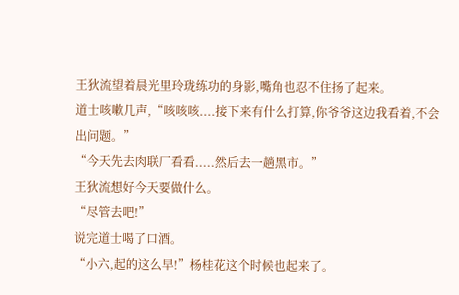王狄流望着晨光里玲珑练功的身影,嘴角也忍不住扬了起来。
道士咳嗽几声,“咳咳咳....接下来有什么打算,你爷爷这边我看着,不会出问题。”
“今天先去肉联厂看看.....然后去一趟黑市。”
王狄流想好今天要做什么。
“尽管去吧!”
说完道士喝了口酒。
“小六,起的这么早!”杨桂花这个时候也起来了。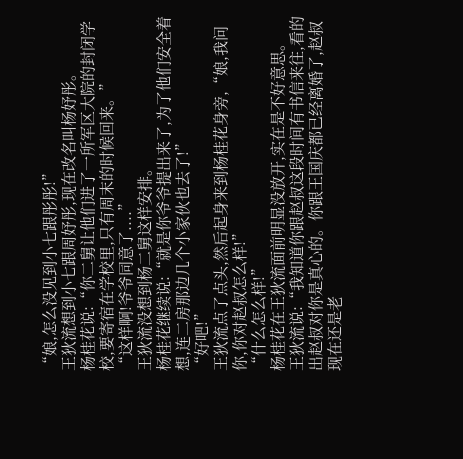“娘,怎么没见到小七跟彤彤!”
王狄流想到小七跟周妤彤,现在改名叫杨妤彤。
杨桂花说:“你二舅让他们进了一所军区大院的封闭学校,要寄宿在学校里,只有周末的时候回来。”
“这样啊!爷爷同意了....”
王狄流没想到杨二舅这样安排。
杨桂花继续说:“就是你爷爷提出来了,为了他们安全着想,连二房那边几个小家伙也去了!”
“好吧!”
王狄流点了点头,然后起身来到杨桂花身旁,“娘,我问你,你对赵叔怎么样!”
“什么怎么样!”
杨桂花在王狄流面前明显没放开,实在是不好意思。
王狄流说:“我知道你跟赵叔这段时间有书信来往,看的出赵叔对你是真心的。你跟王国庆都已经离婚了,赵叔现在还是老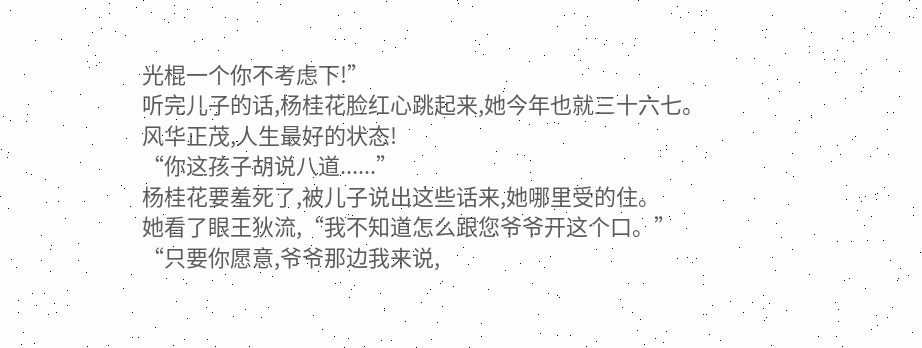光棍一个你不考虑下!”
听完儿子的话,杨桂花脸红心跳起来,她今年也就三十六七。
风华正茂,人生最好的状态!
“你这孩子胡说八道......”
杨桂花要羞死了,被儿子说出这些话来,她哪里受的住。
她看了眼王狄流,“我不知道怎么跟您爷爷开这个口。”
“只要你愿意,爷爷那边我来说,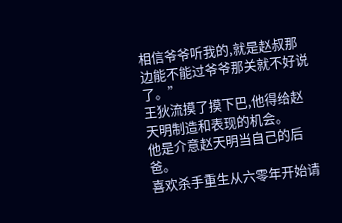相信爷爷听我的,就是赵叔那边能不能过爷爷那关就不好说了。”
王狄流摸了摸下巴,他得给赵天明制造和表现的机会。
他是介意赵天明当自己的后爸。
喜欢杀手重生从六零年开始请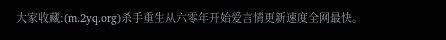大家收藏:(m.2yq.org)杀手重生从六零年开始爱言情更新速度全网最快。